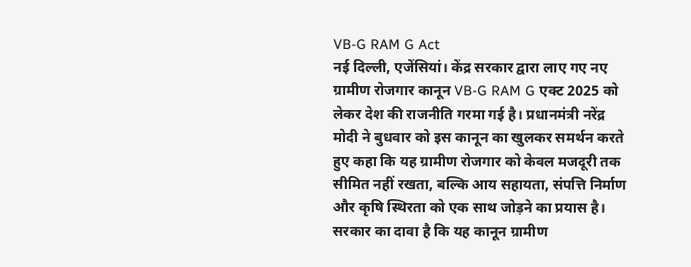VB-G RAM G Act
नई दिल्ली, एजेंसियां। केंद्र सरकार द्वारा लाए गए नए ग्रामीण रोजगार कानून VB-G RAM G एक्ट 2025 को लेकर देश की राजनीति गरमा गई है। प्रधानमंत्री नरेंद्र मोदी ने बुधवार को इस कानून का खुलकर समर्थन करते हुए कहा कि यह ग्रामीण रोजगार को केवल मजदूरी तक सीमित नहीं रखता, बल्कि आय सहायता, संपत्ति निर्माण और कृषि स्थिरता को एक साथ जोड़ने का प्रयास है। सरकार का दावा है कि यह कानून ग्रामीण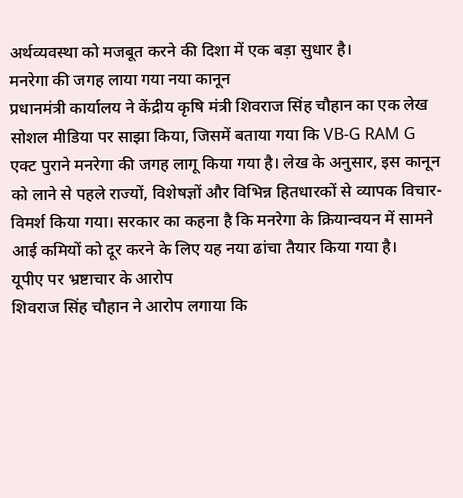अर्थव्यवस्था को मजबूत करने की दिशा में एक बड़ा सुधार है।
मनरेगा की जगह लाया गया नया कानून
प्रधानमंत्री कार्यालय ने केंद्रीय कृषि मंत्री शिवराज सिंह चौहान का एक लेख सोशल मीडिया पर साझा किया, जिसमें बताया गया कि VB-G RAM G एक्ट पुराने मनरेगा की जगह लागू किया गया है। लेख के अनुसार, इस कानून को लाने से पहले राज्यों, विशेषज्ञों और विभिन्न हितधारकों से व्यापक विचार-विमर्श किया गया। सरकार का कहना है कि मनरेगा के क्रियान्वयन में सामने आई कमियों को दूर करने के लिए यह नया ढांचा तैयार किया गया है।
यूपीए पर भ्रष्टाचार के आरोप
शिवराज सिंह चौहान ने आरोप लगाया कि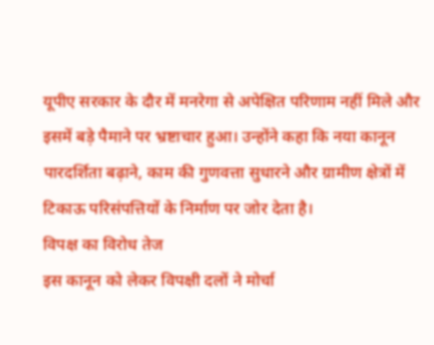यूपीए सरकार के दौर में मनरेगा से अपेक्षित परिणाम नहीं मिले और इसमें बड़े पैमाने पर भ्रष्टाचार हुआ। उन्होंने कहा कि नया कानून पारदर्शिता बढ़ाने, काम की गुणवत्ता सुधारने और ग्रामीण क्षेत्रों में टिकाऊ परिसंपत्तियों के निर्माण पर जोर देता है।
विपक्ष का विरोध तेज
इस कानून को लेकर विपक्षी दलों ने मोर्चा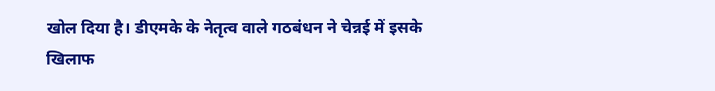खोल दिया है। डीएमके के नेतृत्व वाले गठबंधन ने चेन्नई में इसके खिलाफ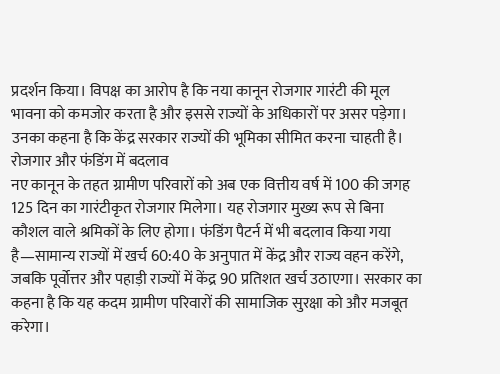प्रदर्शन किया। विपक्ष का आरोप है कि नया कानून रोजगार गारंटी की मूल भावना को कमजोर करता है और इससे राज्यों के अधिकारों पर असर पड़ेगा। उनका कहना है कि केंद्र सरकार राज्यों की भूमिका सीमित करना चाहती है।
रोजगार और फंडिंग में बदलाव
नए कानून के तहत ग्रामीण परिवारों को अब एक वित्तीय वर्ष में 100 की जगह 125 दिन का गारंटीकृत रोजगार मिलेगा। यह रोजगार मुख्य रूप से बिना कौशल वाले श्रमिकों के लिए होगा। फंडिंग पैटर्न में भी बदलाव किया गया है—सामान्य राज्यों में खर्च 60:40 के अनुपात में केंद्र और राज्य वहन करेंगे, जबकि पूर्वोत्तर और पहाड़ी राज्यों में केंद्र 90 प्रतिशत खर्च उठाएगा। सरकार का कहना है कि यह कदम ग्रामीण परिवारों की सामाजिक सुरक्षा को और मजबूत करेगा।